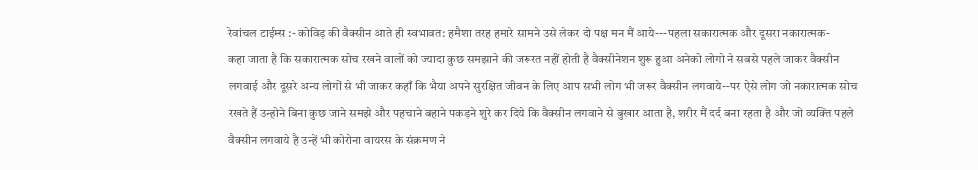रेवांचल टाईम्स :- कोविड़ की वैक्सीन आते ही स्वभावत: हमैशा तरह हमारे सामने उसे लेकर दो पक्ष मन मैं आये---पहला सकारात्मक और दूसरा नकारात्मक-
कहा जाता है कि सकारात्मक सोच रखने वालों को ज्यादा कुछ समझाने की जरूरत नहीं होती है वैक्सीनेशन शुरू हुआ अनेको लोगो ने सबसे पहले जाकर वैक्सीन लगवाई और दूसरे अन्य लोगों से भी जाकर कहाँ कि भैया अपने सुरक्षित जीवन के लिए आप सभी लोग भी जरूर वैक्सीन लगवाये--पर ऐसे लोग जो नकारात्मक सोच रखते हैं उन्होने बिना कुछ जाने समझे और पहचाने बहाने पकड़ने शुरे कर दिये कि वैक्सीन लगवाने से बुखार आता है, शरीर मैं दर्द बना रहता है और जो व्यक्ति पहले वैक्सीन लगवाये है उन्हें भी कोरोना वायरस के संक्रमण ने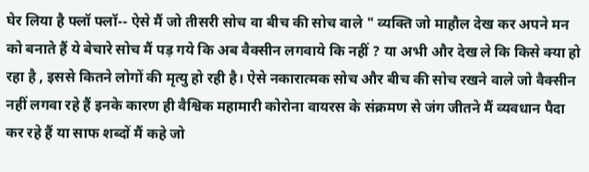घेर लिया है फ्लॉ फ्लॉ-- ऐसे मैं जो तीसरी सोच वा बीच की सोच वाले " व्यक्ति जो माहौल देख कर अपने मन को बनाते हैं ये बेचारे सोच मैं पड़ गये कि अब वैक्सीन लगवाये कि नहीं ? या अभी और देख ले कि किसे क्या हो रहा है , इससे कितने लोगों की मृत्यु हो रही है। ऐसे नकारात्मक सोच और बीच की सोच रखने वाले जो वैक्सीन नहीं लगवा रहे हैं इनके कारण ही वैश्विक महामारी कोरोना वायरस के संक्रमण से जंग जीतने मैं व्यवधान पैदा कर रहे हैं या साफ शब्दों मैं कहे जो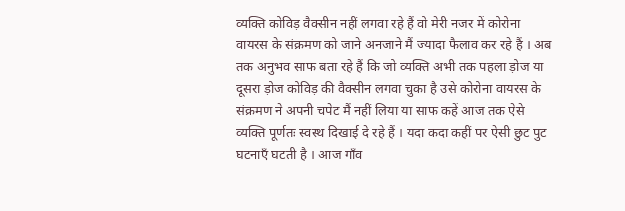व्यक्ति कोविड़ वैक्सीन नहीं लगवा रहे हैं वो मेरी नजर में कोरोना वायरस के संक्रमण को जाने अनजाने मैं ज्यादा फैलाव कर रहे हैं । अब तक अनुभव साफ बता रहे हैं कि जो व्यक्ति अभी तक पहला ड़ोज या दूसरा ड़ोज कोविड़ की वैक्सीन लगवा चुका है उसे कोरोना वायरस के संक्रमण ने अपनी चपेट मैं नहीं लिया या साफ कहें आज तक ऐसे व्यक्ति पूर्णतः स्वस्थ दिखाई दे रहे हैं । यदा कदा कहीं पर ऐसी छुट पुट घटनाएँ घटती है । आज गाँव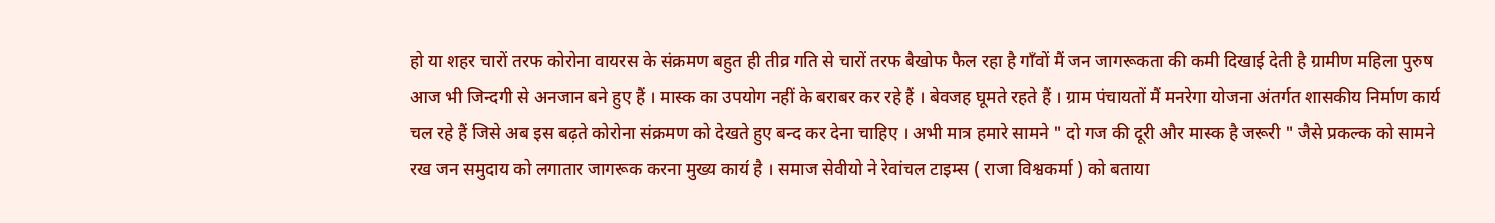हो या शहर चारों तरफ कोरोना वायरस के संक्रमण बहुत ही तीव्र गति से चारों तरफ बैखोफ फैल रहा है गाँवों मैं जन जागरूकता की कमी दिखाई देती है ग्रामीण महिला पुरुष आज भी जिन्दगी से अनजान बने हुए हैं । मास्क का उपयोग नहीं के बराबर कर रहे हैं । बेवजह घूमते रहते हैं । ग्राम पंचायतों मैं मनरेगा योजना अंतर्गत शासकीय निर्माण कार्य चल रहे हैं जिसे अब इस बढ़ते कोरोना संक्रमण को देखते हुए बन्द कर देना चाहिए । अभी मात्र हमारे सामने " दो गज की दूरी और मास्क है जरूरी " जैसे प्रकल्क को सामने रख जन समुदाय को लगातार जागरूक करना मुख्य काय॔ है । समाज सेवीयो ने रेवांचल टाइम्स ( राजा विश्वकर्मा ) को बताया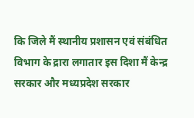कि जिले मैं स्थानीय प्रशासन एवं संबंधित विभाग के द्रारा लगातार इस दिशा मैं केन्द्र सरकार और मध्यप्रदेश सरकार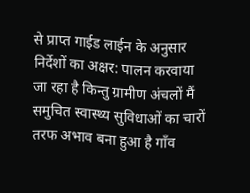से प्राप्त गाईड लाईन के अनुसार निर्देशों का अक्षर: पालन करवाया जा रहा है किन्तु ग्रामीण अंचलों मैं समुचित स्वास्थ्य सुविधाओं का चारों तरफ अभाव बना हुआ है गाँव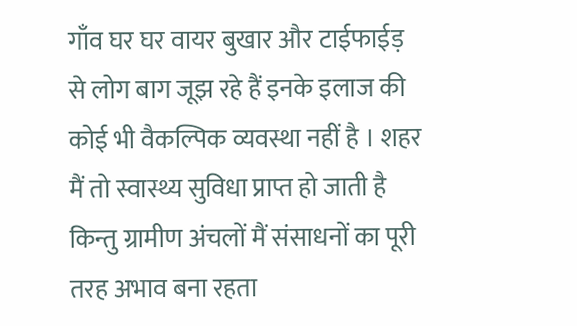गाँव घर घर वायर बुखार और टाईफाईड़ से लोग बाग जूझ रहे हैं इनके इलाज की कोई भी वैकल्पिक व्यवस्था नहीं है । शहर मैं तो स्वास्थ्य सुविधा प्राप्त हो जाती है किन्तु ग्रामीण अंचलों मैं संसाधनों का पूरी तरह अभाव बना रहता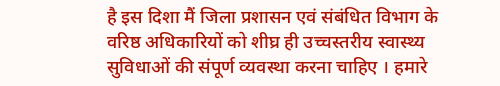है इस दिशा मैं जिला प्रशासन एवं संबंधित विभाग के वरिष्ठ अधिकारियों को शीघ्र ही उच्चस्तरीय स्वास्थ्य सुविधाओं की संपूर्ण व्यवस्था करना चाहिए । हमारे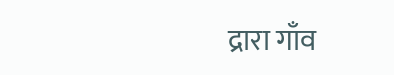द्रारा गाँव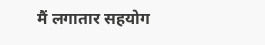मैं लगातार सहयोग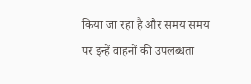किया जा रहा है और समय समय पर इन्हें वाहनों की उपलब्धता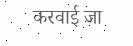करवाई जा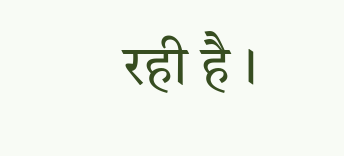रही है ।